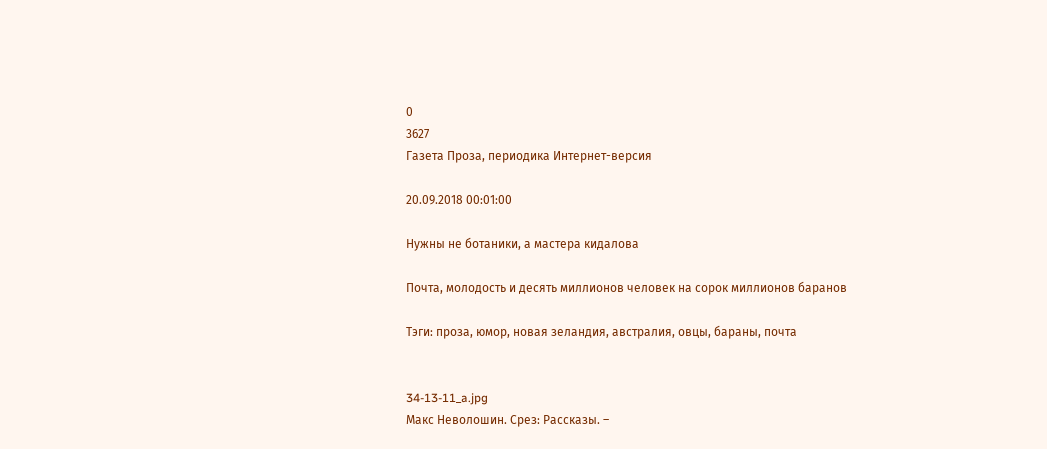0
3627
Газета Проза, периодика Интернет-версия

20.09.2018 00:01:00

Нужны не ботаники, а мастера кидалова

Почта, молодость и десять миллионов человек на сорок миллионов баранов

Тэги: проза, юмор, новая зеландия, австралия, овцы, бараны, почта


34-13-11_a.jpg
Макс Неволошин. Срез: Рассказы. –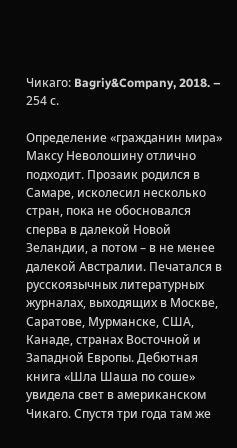Чикаго: Bagriy&Company, 2018. – 254 с.

Определение «гражданин мира» Максу Неволошину отлично подходит. Прозаик родился в Самаре, исколесил несколько стран, пока не обосновался сперва в далекой Новой Зеландии, а потом – в не менее далекой Австралии. Печатался в русскоязычных литературных журналах, выходящих в Москве, Саратове, Мурманске, США, Канаде, странах Восточной и Западной Европы. Дебютная книга «Шла Шаша по соше» увидела свет в американском Чикаго. Спустя три года там же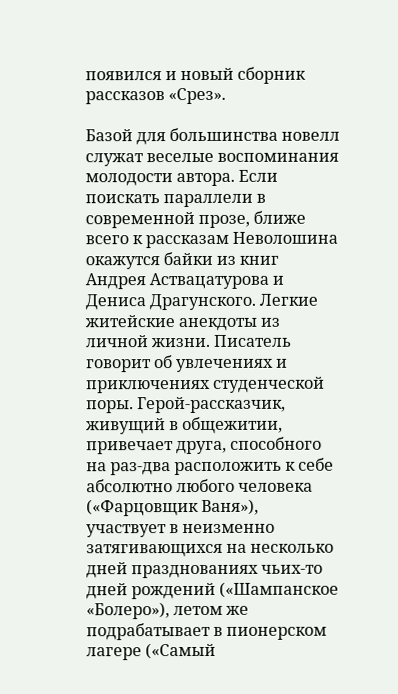появился и новый сборник рассказов «Срез».

Базой для большинства новелл служат веселые воспоминания молодости автора. Если поискать параллели в современной прозе, ближе всего к рассказам Неволошина окажутся байки из книг Андрея Аствацатурова и Дениса Драгунского. Легкие житейские анекдоты из личной жизни. Писатель говорит об увлечениях и приключениях студенческой поры. Герой-рассказчик, живущий в общежитии, привечает друга, способного на раз-два расположить к себе абсолютно любого человека («Фарцовщик Ваня»), участвует в неизменно затягивающихся на несколько дней празднованиях чьих-то дней рождений («Шампанское «Болеро»), летом же подрабатывает в пионерском лагере («Самый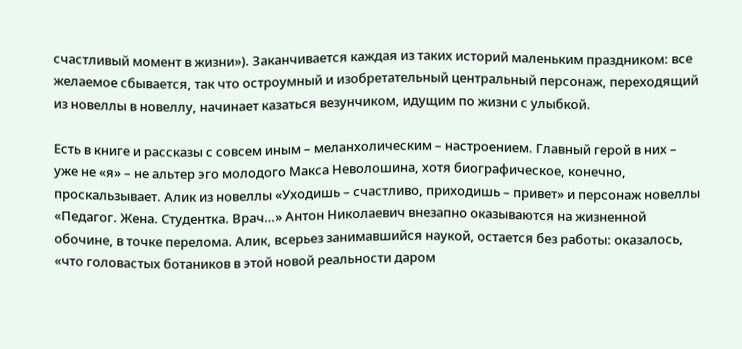счастливый момент в жизни»). Заканчивается каждая из таких историй маленьким праздником: все желаемое сбывается, так что остроумный и изобретательный центральный персонаж, переходящий из новеллы в новеллу, начинает казаться везунчиком, идущим по жизни с улыбкой.

Есть в книге и рассказы с совсем иным – меланхолическим – настроением. Главный герой в них – уже не «я» – не альтер эго молодого Макса Неволошина, хотя биографическое, конечно, проскальзывает. Алик из новеллы «Уходишь – счастливо, приходишь – привет» и персонаж новеллы «Педагог. Жена. Студентка. Врач…» Антон Николаевич внезапно оказываются на жизненной обочине, в точке перелома. Алик, всерьез занимавшийся наукой, остается без работы: оказалось, «что головастых ботаников в этой новой реальности даром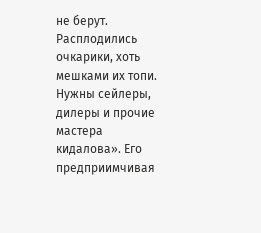не берут. Расплодились очкарики, хоть мешками их топи. Нужны сейлеры, дилеры и прочие мастера кидалова». Его предприимчивая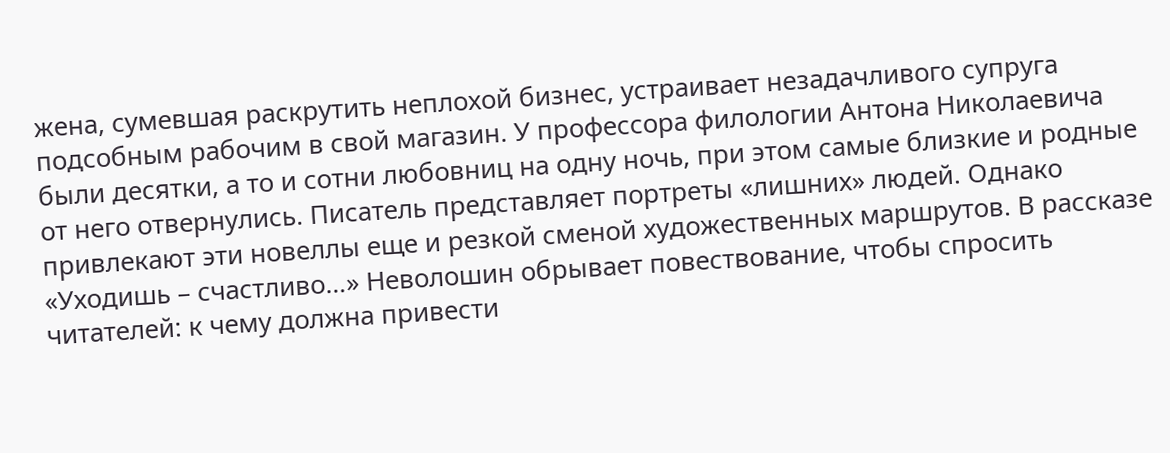жена, сумевшая раскрутить неплохой бизнес, устраивает незадачливого супруга подсобным рабочим в свой магазин. У профессора филологии Антона Николаевича были десятки, а то и сотни любовниц на одну ночь, при этом самые близкие и родные от него отвернулись. Писатель представляет портреты «лишних» людей. Однако привлекают эти новеллы еще и резкой сменой художественных маршрутов. В рассказе «Уходишь – счастливо…» Неволошин обрывает повествование, чтобы спросить читателей: к чему должна привести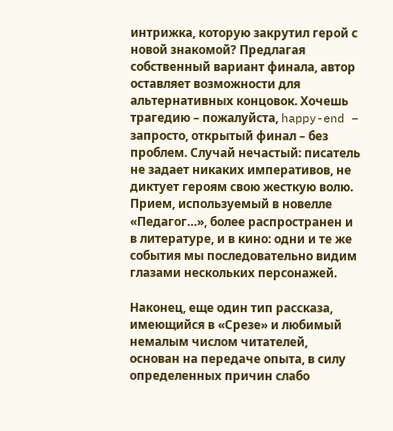интрижка, которую закрутил герой с новой знакомой? Предлагая собственный вариант финала, автор оставляет возможности для альтернативных концовок. Хочешь трагедию – пожалуйста, happy-end – запросто, открытый финал – без проблем. Случай нечастый: писатель не задает никаких императивов, не диктует героям свою жесткую волю. Прием, используемый в новелле «Педагог…», более распространен и в литературе, и в кино: одни и те же события мы последовательно видим глазами нескольких персонажей.

Наконец, еще один тип рассказа, имеющийся в «Срезе» и любимый немалым числом читателей, основан на передаче опыта, в силу определенных причин слабо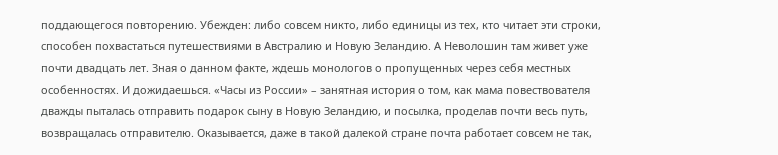поддающегося повторению. Убежден: либо совсем никто, либо единицы из тех, кто читает эти строки, способен похвастаться путешествиями в Австралию и Новую Зеландию. А Неволошин там живет уже почти двадцать лет. Зная о данном факте, ждешь монологов о пропущенных через себя местных особенностях. И дожидаешься. «Часы из России» – занятная история о том, как мама повествователя дважды пыталась отправить подарок сыну в Новую Зеландию, и посылка, проделав почти весь путь, возвращалась отправителю. Оказывается, даже в такой далекой стране почта работает совсем не так,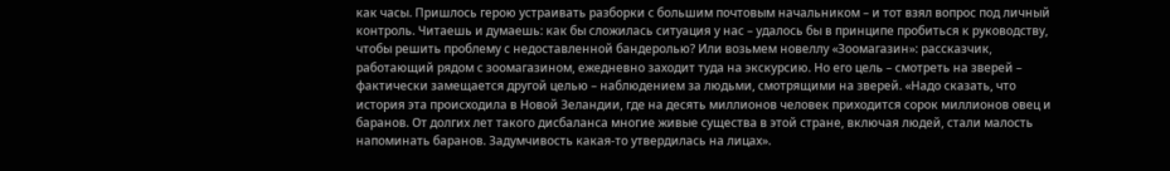как часы. Пришлось герою устраивать разборки с большим почтовым начальником – и тот взял вопрос под личный контроль. Читаешь и думаешь: как бы сложилась ситуация у нас – удалось бы в принципе пробиться к руководству, чтобы решить проблему с недоставленной бандеролью? Или возьмем новеллу «Зоомагазин»: рассказчик, работающий рядом с зоомагазином, ежедневно заходит туда на экскурсию. Но его цель – смотреть на зверей – фактически замещается другой целью – наблюдением за людьми, смотрящими на зверей. «Надо сказать, что история эта происходила в Новой Зеландии, где на десять миллионов человек приходится сорок миллионов овец и баранов. От долгих лет такого дисбаланса многие живые существа в этой стране, включая людей, стали малость напоминать баранов. Задумчивость какая-то утвердилась на лицах».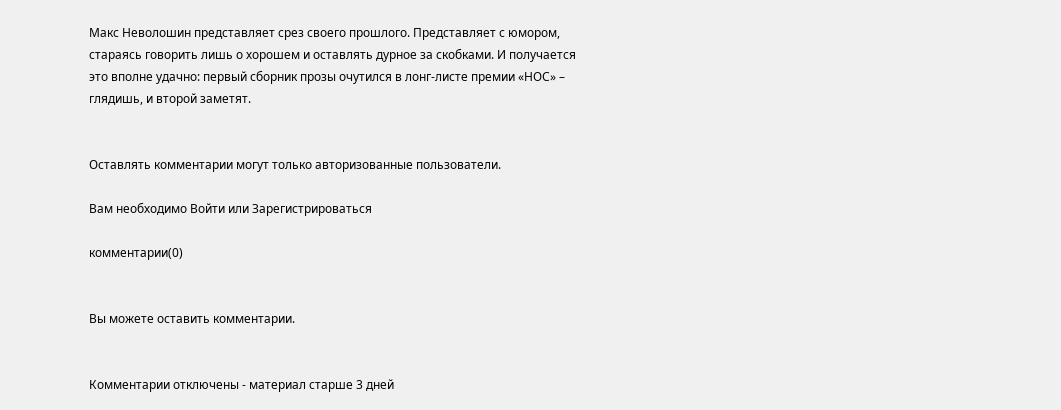Макс Неволошин представляет срез своего прошлого. Представляет с юмором, стараясь говорить лишь о хорошем и оставлять дурное за скобками. И получается это вполне удачно: первый сборник прозы очутился в лонг-листе премии «НОС» – глядишь, и второй заметят.


Оставлять комментарии могут только авторизованные пользователи.

Вам необходимо Войти или Зарегистрироваться

комментарии(0)


Вы можете оставить комментарии.


Комментарии отключены - материал старше 3 дней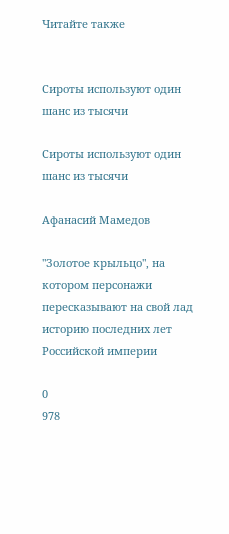Читайте также


Сироты используют один шанс из тысячи

Сироты используют один шанс из тысячи

Афанасий Мамедов

"Золотое крыльцо", на котором персонажи пересказывают на свой лад историю последних лет Российской империи

0
978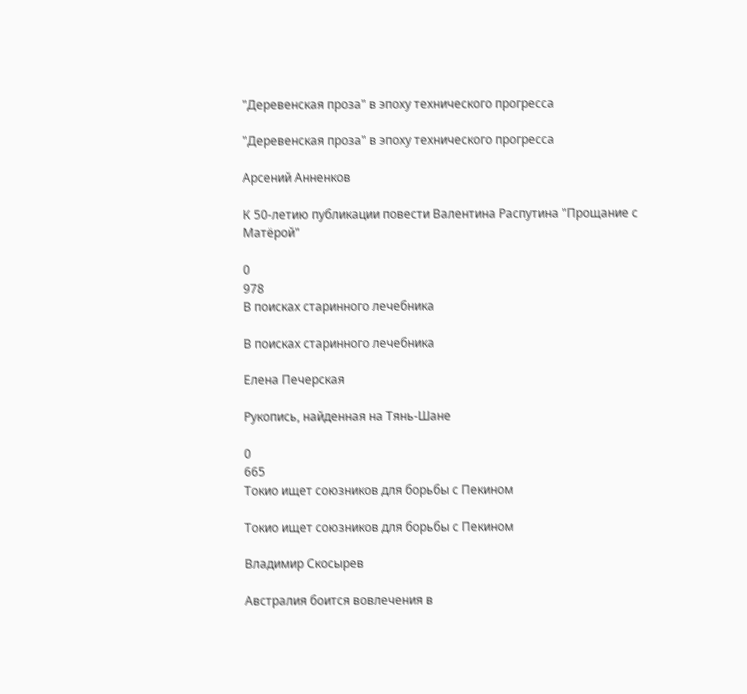"Деревенская проза" в эпоху технического прогресса

"Деревенская проза" в эпоху технического прогресса

Арсений Анненков

К 50-летию публикации повести Валентина Распутина "Прощание с Матёрой"

0
978
В поисках старинного лечебника

В поисках старинного лечебника

Елена Печерская

Рукопись, найденная на Тянь-Шане

0
665
Токио ищет союзников для борьбы с Пекином

Токио ищет союзников для борьбы с Пекином

Владимир Скосырев

Австралия боится вовлечения в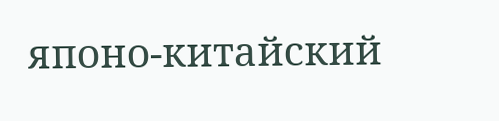японо-китайский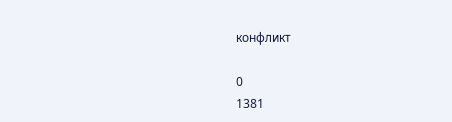конфликт

0
1381